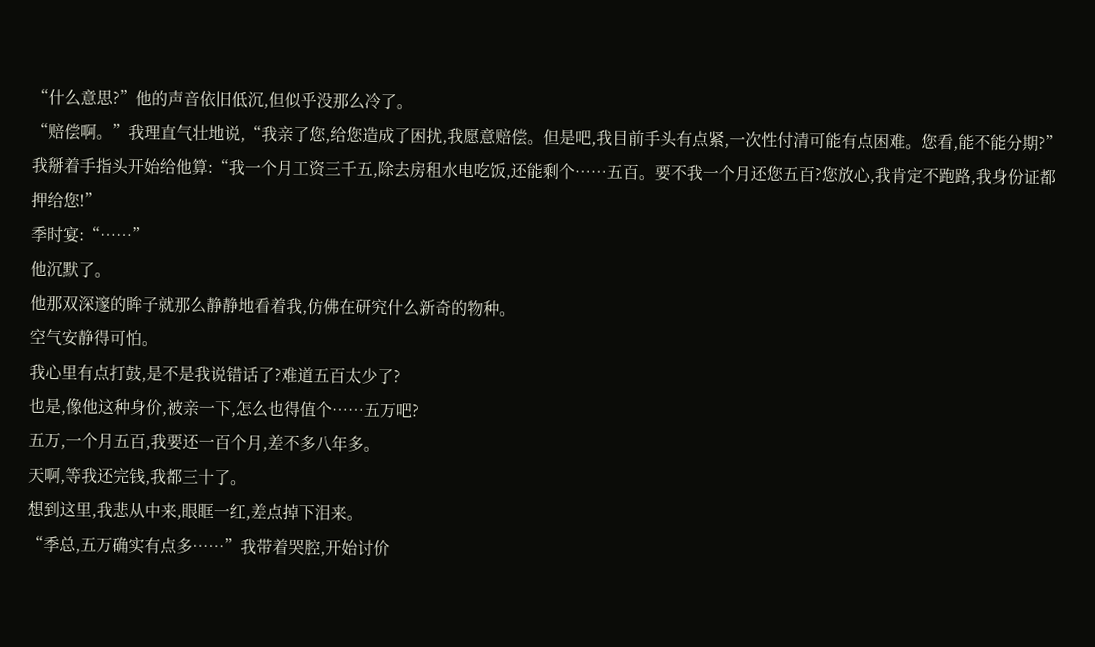“什么意思?”他的声音依旧低沉,但似乎没那么冷了。
“赔偿啊。”我理直气壮地说,“我亲了您,给您造成了困扰,我愿意赔偿。但是吧,我目前手头有点紧,一次性付清可能有点困难。您看,能不能分期?”
我掰着手指头开始给他算:“我一个月工资三千五,除去房租水电吃饭,还能剩个……五百。要不我一个月还您五百?您放心,我肯定不跑路,我身份证都押给您!”
季时宴:“……”
他沉默了。
他那双深邃的眸子就那么静静地看着我,仿佛在研究什么新奇的物种。
空气安静得可怕。
我心里有点打鼓,是不是我说错话了?难道五百太少了?
也是,像他这种身价,被亲一下,怎么也得值个……五万吧?
五万,一个月五百,我要还一百个月,差不多八年多。
天啊,等我还完钱,我都三十了。
想到这里,我悲从中来,眼眶一红,差点掉下泪来。
“季总,五万确实有点多……”我带着哭腔,开始讨价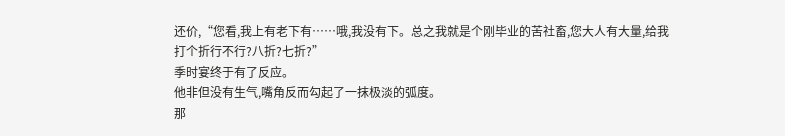还价,“您看,我上有老下有……哦,我没有下。总之我就是个刚毕业的苦社畜,您大人有大量,给我打个折行不行?八折?七折?”
季时宴终于有了反应。
他非但没有生气,嘴角反而勾起了一抹极淡的弧度。
那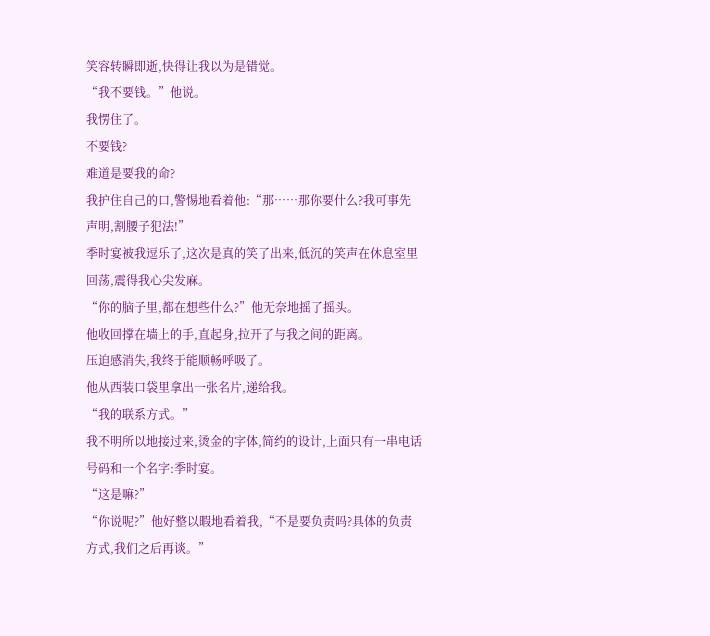笑容转瞬即逝,快得让我以为是错觉。
“我不要钱。”他说。
我愣住了。
不要钱?
难道是要我的命?
我护住自己的口,警惕地看着他:“那……那你要什么?我可事先声明,割腰子犯法!”
季时宴被我逗乐了,这次是真的笑了出来,低沉的笑声在休息室里回荡,震得我心尖发麻。
“你的脑子里,都在想些什么?”他无奈地摇了摇头。
他收回撑在墙上的手,直起身,拉开了与我之间的距离。
压迫感消失,我终于能顺畅呼吸了。
他从西装口袋里拿出一张名片,递给我。
“我的联系方式。”
我不明所以地接过来,烫金的字体,简约的设计,上面只有一串电话号码和一个名字:季时宴。
“这是嘛?”
“你说呢?”他好整以暇地看着我,“不是要负责吗?具体的负责方式,我们之后再谈。”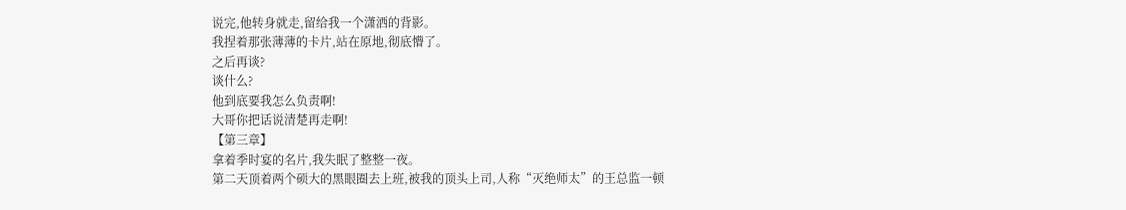说完,他转身就走,留给我一个潇洒的背影。
我捏着那张薄薄的卡片,站在原地,彻底懵了。
之后再谈?
谈什么?
他到底要我怎么负责啊!
大哥你把话说清楚再走啊!
【第三章】
拿着季时宴的名片,我失眠了整整一夜。
第二天顶着两个硕大的黑眼圈去上班,被我的顶头上司,人称“灭绝师太”的王总监一顿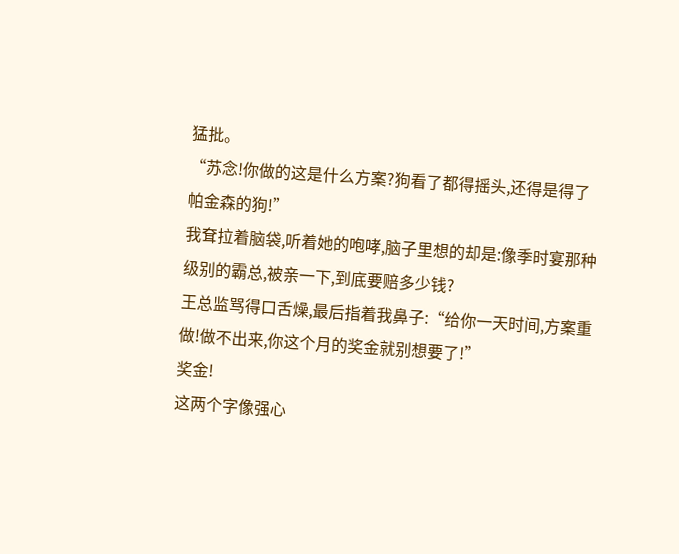猛批。
“苏念!你做的这是什么方案?狗看了都得摇头,还得是得了帕金森的狗!”
我耷拉着脑袋,听着她的咆哮,脑子里想的却是:像季时宴那种级别的霸总,被亲一下,到底要赔多少钱?
王总监骂得口舌燥,最后指着我鼻子:“给你一天时间,方案重做!做不出来,你这个月的奖金就别想要了!”
奖金!
这两个字像强心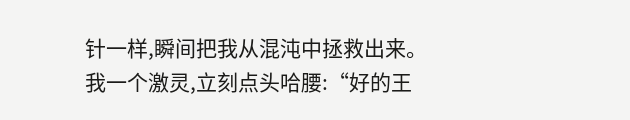针一样,瞬间把我从混沌中拯救出来。
我一个激灵,立刻点头哈腰:“好的王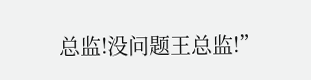总监!没问题王总监!”